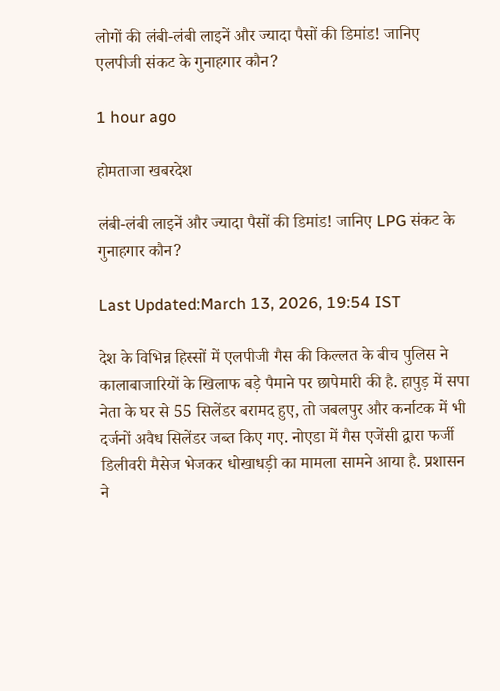लोगों की लंबी-लंबी लाइनें और ज्यादा पैसों की डिमांड! जानिए एलपीजी संकट के गुनाहगार कौन?

1 hour ago

होमताजा खबरदेश

लंबी-लंबी लाइनें और ज्यादा पैसों की डिमांड! जानिए LPG संकट के गुनाहगार कौन?

Last Updated:March 13, 2026, 19:54 IST

देश के विभिन्न हिस्सों में एलपीजी गैस की किल्लत के बीच पुलिस ने कालाबाजारियों के खिलाफ बड़े पैमाने पर छापेमारी की है. हापुड़ में सपा नेता के घर से 55 सिलेंडर बरामद हुए, तो जबलपुर और कर्नाटक में भी दर्जनों अवैध सिलेंडर जब्त किए गए. नोएडा में गैस एजेंसी द्वारा फर्जी डिलीवरी मैसेज भेजकर धोखाधड़ी का मामला सामने आया है. प्रशासन ने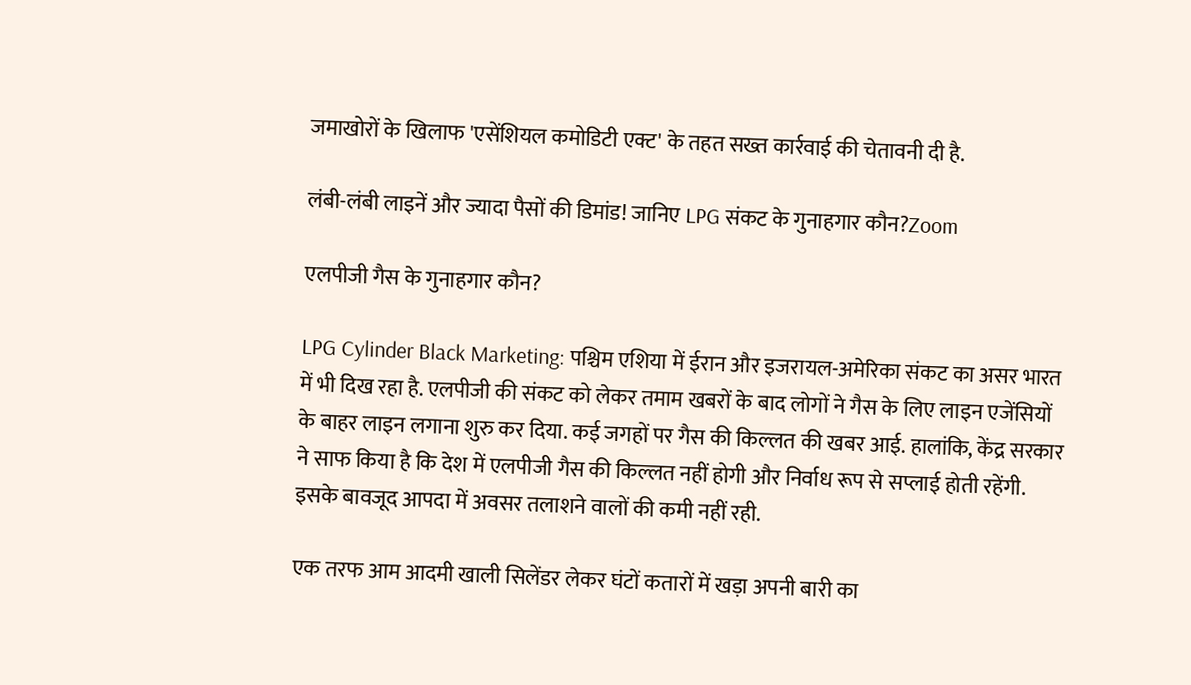जमाखोरों के खिलाफ 'एसेंशियल कमोडिटी एक्ट' के तहत सख्त कार्रवाई की चेतावनी दी है.

लंबी-लंबी लाइनें और ज्यादा पैसों की डिमांड! जानिए LPG संकट के गुनाहगार कौन?Zoom

एलपीजी गैस के गुनाहगार कौन?

LPG Cylinder Black Marketing: पश्चिम एशिया में ईरान और इजरायल-अमेरिका संकट का असर भारत में भी दिख रहा है. एलपीजी की संकट को लेकर तमाम खबरों के बाद लोगों ने गैस के लिए लाइन एजेंसियों के बाहर लाइन लगाना शुरु कर दिया. कई जगहों पर गैस की किल्लत की खबर आई. हालांकि, केंद्र सरकार ने साफ किया है कि देश में एलपीजी गैस की किल्लत नहीं होगी और निर्वाध रूप से सप्लाई होती रहेंगी. इसके बावजूद आपदा में अवसर तलाशने वालों की कमी नहीं रही.

एक तरफ आम आदमी खाली सिलेंडर लेकर घंटों कतारों में खड़ा अपनी बारी का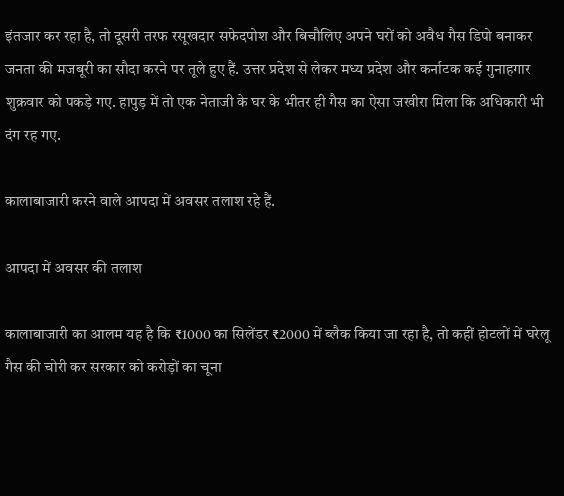इंतजार कर रहा है, तो दूसरी तरफ रसूखदार सफेदपोश और बिचौलिए अपने घरों को अवैध गैस डिपो बनाकर जनता की मजबूरी का सौदा करने पर तूले हुए हैं. उत्तर प्रदेश से लेकर मध्य प्रदेश और कर्नाटक कई गुनाहगार शुक्रवार को पकड़े गए. हापुड़ में तो एक नेताजी के घर के भीतर ही गैस का ऐसा जखीरा मिला कि अधिकारी भी दंग रह गए.

कालाबाजारी करने वाले आपदा में अवसर तलाश रहे हैं.

आपदा में अवसर की तलाश

कालाबाजारी का आलम यह है कि ₹1000 का सिलेंडर ₹2000 में ब्लैक किया जा रहा है, तो कहीं होटलों में घरेलू गैस की चोरी कर सरकार को करोड़ों का चूना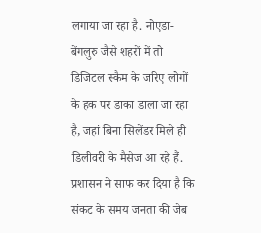लगाया जा रहा है. नोएडा-बेंगलुरु जैसे शहरों में तो डिजिटल स्कैम के जरिए लोगों के हक पर डाका डाला जा रहा है, जहां बिना सिलेंडर मिले ही डिलीवरी के मैसेज आ रहे हैं. प्रशासन ने साफ कर दिया है कि संकट के समय जनता की जेब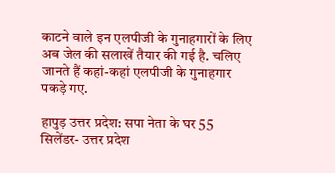काटने वाले इन एलपीजी के गुनाहगारों के लिए अब जेल की सलाखें तैयार की गई है. चलिए जानते हैं कहां-कहां एलपीजी के गुनाहगार पकड़े गए.

हापुड़ उत्तर प्रदेश: सपा नेता के घर 55 सिलेंडर- उत्तर प्रदेश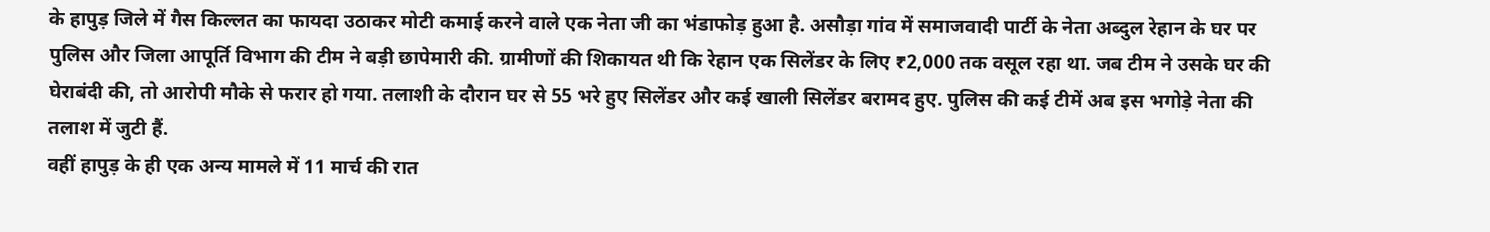के हापुड़ जिले में गैस किल्लत का फायदा उठाकर मोटी कमाई करने वाले एक नेता जी का भंडाफोड़ हुआ है. असौड़ा गांव में समाजवादी पार्टी के नेता अब्दुल रेहान के घर पर पुलिस और जिला आपूर्ति विभाग की टीम ने बड़ी छापेमारी की. ग्रामीणों की शिकायत थी कि रेहान एक सिलेंडर के लिए ₹2,000 तक वसूल रहा था. जब टीम ने उसके घर की घेराबंदी की, तो आरोपी मौके से फरार हो गया. तलाशी के दौरान घर से 55 भरे हुए सिलेंडर और कई खाली सिलेंडर बरामद हुए. पुलिस की कई टीमें अब इस भगोड़े नेता की तलाश में जुटी हैं.
वहीं हापुड़ के ही एक अन्य मामले में 11 मार्च की रात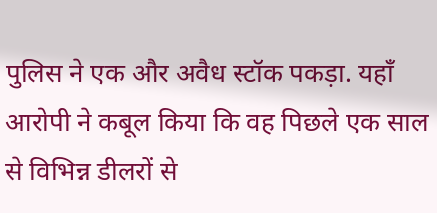पुलिस ने एक और अवैध स्टॉक पकड़ा. यहाँ आरोपी ने कबूल किया कि वह पिछले एक साल से विभिन्न डीलरों से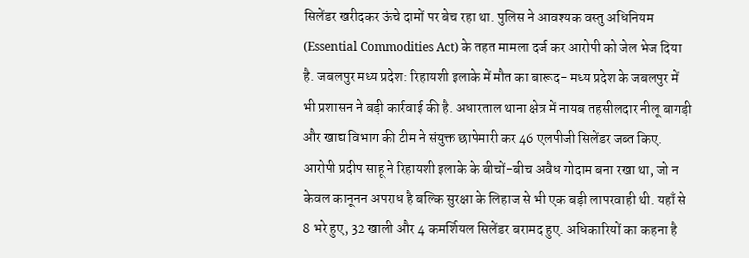सिलेंडर खरीदकर ऊंचे दामों पर बेच रहा था. पुलिस ने आवश्यक वस्तु अधिनियम (Essential Commodities Act) के तहत मामला दर्ज कर आरोपी को जेल भेज दिया है. जबलपुर मध्य प्रदेश: रिहायशी इलाके में मौत का बारूद- मध्य प्रदेश के जबलपुर में भी प्रशासन ने बड़ी कार्रवाई की है. अधारताल थाना क्षेत्र में नायब तहसीलदार नीलू बागड़ी और खाद्य विभाग की टीम ने संयुक्त छापेमारी कर 46 एलपीजी सिलेंडर जब्त किए. आरोपी प्रदीप साहू ने रिहायशी इलाके के बीचों-बीच अवैध गोदाम बना रखा था, जो न केवल कानूनन अपराध है बल्कि सुरक्षा के लिहाज से भी एक बड़ी लापरवाही थी. यहाँ से 8 भरे हुए, 32 खाली और 4 कमर्शियल सिलेंडर बरामद हुए. अधिकारियों का कहना है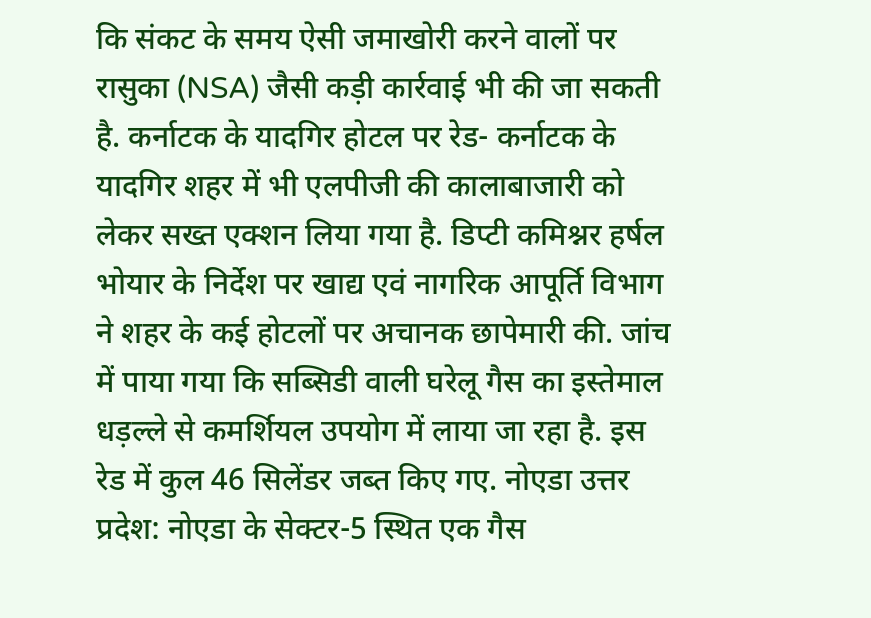कि संकट के समय ऐसी जमाखोरी करने वालों पर रासुका (NSA) जैसी कड़ी कार्रवाई भी की जा सकती है. कर्नाटक के यादगिर होटल पर रेड- कर्नाटक के यादगिर शहर में भी एलपीजी की कालाबाजारी को लेकर सख्त एक्शन लिया गया है. डिप्टी कमिश्नर हर्षल भोयार के निर्देश पर खाद्य एवं नागरिक आपूर्ति विभाग ने शहर के कई होटलों पर अचानक छापेमारी की. जांच में पाया गया कि सब्सिडी वाली घरेलू गैस का इस्तेमाल धड़ल्ले से कमर्शियल उपयोग में लाया जा रहा है. इस रेड में कुल 46 सिलेंडर जब्त किए गए. नोएडा उत्तर प्रदेश: नोएडा के सेक्टर-5 स्थित एक गैस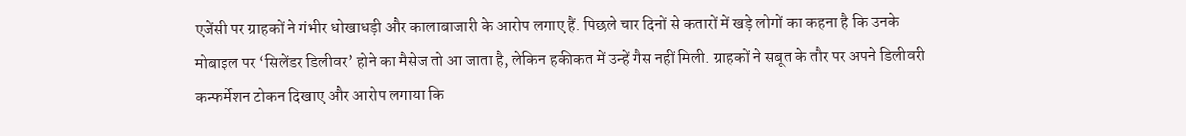एजेंसी पर ग्राहकों ने गंभीर धोखाधड़ी और कालाबाजारी के आरोप लगाए हैं. पिछले चार दिनों से कतारों में खड़े लोगों का कहना है कि उनके मोबाइल पर ‘सिलेंडर डिलीवर’ होने का मैसेज तो आ जाता है, लेकिन हकीकत में उन्हें गैस नहीं मिली. ग्राहकों ने सबूत के तौर पर अपने डिलीवरी कन्फर्मेशन टोकन दिखाए और आरोप लगाया कि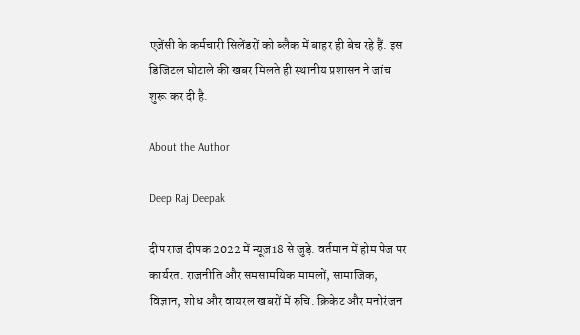एजेंसी के कर्मचारी सिलेंडरों को ब्लैक में बाहर ही बेच रहे हैं. इस डिजिटल घोटाले की खबर मिलते ही स्थानीय प्रशासन ने जांच शुरू कर दी है.

About the Author

Deep Raj Deepak

दीप राज दीपक 2022 में न्यूज़18 से जुड़े. वर्तमान में होम पेज पर कार्यरत. राजनीति और समसामयिक मामलों, सामाजिक, विज्ञान, शोध और वायरल खबरों में रुचि. क्रिकेट और मनोरंजन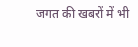जगत की खबरों में भी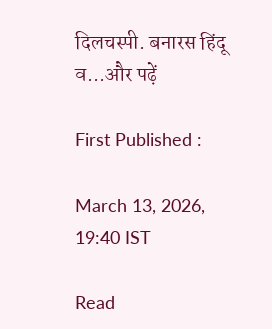दिलचस्पी. बनारस हिंदू व...और पढ़ें

First Published :

March 13, 2026, 19:40 IST

Read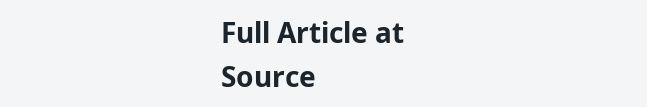Full Article at Source